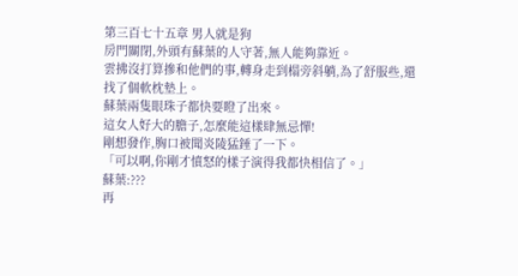第三百七十五章 男人就是狗
房門關閉,外頭有蘇葉的人守著,無人能夠靠近。
雲拂沒打算摻和他們的事,轉身走到榻旁斜躺,為了舒服些,還找了個軟枕墊上。
蘇葉兩隻眼珠子都快要瞪了出來。
這女人好大的膽子,怎麼能這樣肆無忌憚!
剛想發作,胸口被聞炎陵猛錘了一下。
「可以啊,你剛才憤怒的樣子演得我都快相信了。」
蘇葉:???
再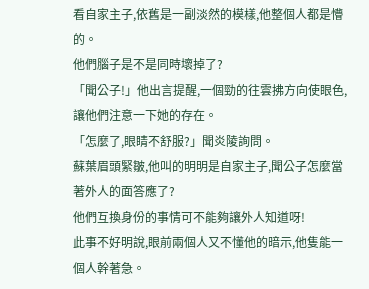看自家主子,依舊是一副淡然的模樣,他整個人都是懵的。
他們腦子是不是同時壞掉了?
「聞公子!」他出言提醒,一個勁的往雲拂方向使眼色,讓他們注意一下她的存在。
「怎麼了,眼睛不舒服?」聞炎陵詢問。
蘇葉眉頭緊皺,他叫的明明是自家主子,聞公子怎麼當著外人的面答應了?
他們互換身份的事情可不能夠讓外人知道呀!
此事不好明說,眼前兩個人又不懂他的暗示,他隻能一個人幹著急。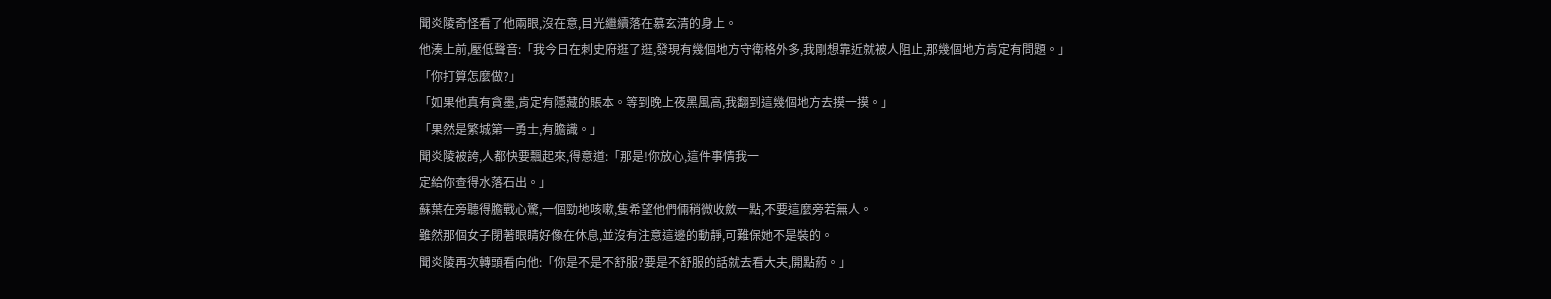聞炎陵奇怪看了他兩眼,沒在意,目光繼續落在慕玄清的身上。
他湊上前,壓低聲音:「我今日在刺史府逛了逛,發現有幾個地方守衛格外多,我剛想靠近就被人阻止,那幾個地方肯定有問題。」
「你打算怎麼做?」
「如果他真有貪墨,肯定有隱藏的賬本。等到晚上夜黑風高,我翻到這幾個地方去摸一摸。」
「果然是繁城第一勇士,有膽識。」
聞炎陵被誇,人都快要飄起來,得意道:「那是!你放心,這件事情我一
定給你查得水落石出。」
蘇葉在旁聽得膽戰心驚,一個勁地咳嗽,隻希望他們倆稍微收斂一點,不要這麼旁若無人。
雖然那個女子閉著眼睛好像在休息,並沒有注意這邊的動靜,可難保她不是裝的。
聞炎陵再次轉頭看向他:「你是不是不舒服?要是不舒服的話就去看大夫,開點葯。」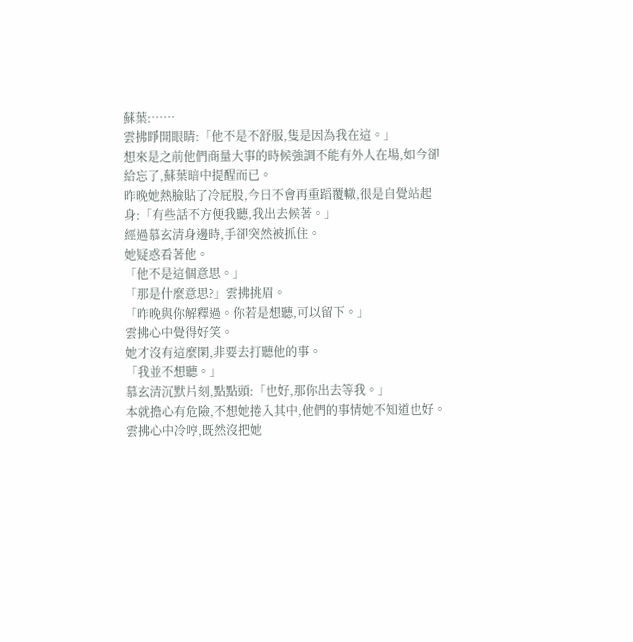蘇葉:……
雲拂睜開眼睛:「他不是不舒服,隻是因為我在這。」
想來是之前他們商量大事的時候強調不能有外人在場,如今卻給忘了,蘇葉暗中提醒而已。
昨晚她熱臉貼了冷屁股,今日不會再重蹈覆轍,很是自覺站起身:「有些話不方便我聽,我出去候著。」
經過慕玄清身邊時,手卻突然被抓住。
她疑惑看著他。
「他不是這個意思。」
「那是什麼意思?」雲拂挑眉。
「昨晚與你解釋過。你若是想聽,可以留下。」
雲拂心中覺得好笑。
她才沒有這麼閑,非要去打聽他的事。
「我並不想聽。」
慕玄清沉默片刻,點點頭:「也好,那你出去等我。」
本就擔心有危險,不想她捲入其中,他們的事情她不知道也好。
雲拂心中冷哼,既然沒把她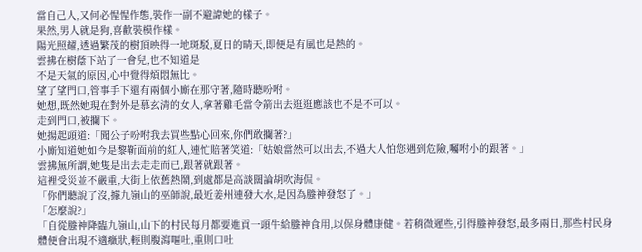當自己人,又何必惺惺作態,裝作一副不避諱她的樣子。
果然,男人就是狗,喜歡裝模作樣。
陽光照耀,透過繁茂的樹頂映得一地斑駁,夏日的晴天,即便是有風也是熱的。
雲拂在樹蔭下站了一會兒,也不知道是
不是天氣的原因,心中覺得煩悶無比。
望了望門口,管事手下還有兩個小廝在那守著,隨時聽吩咐。
她想,既然她現在對外是慕玄清的女人,拿著雞毛當令箭出去逛逛應該也不是不可以。
走到門口,被攔下。
她揚起頭道:「聞公子吩咐我去買些點心回來,你們敢攔著?」
小廝知道她如今是黎靳面前的紅人,連忙賠著笑道:「姑娘當然可以出去,不過大人怕您遇到危險,囑咐小的跟著。」
雲拂無所謂,她隻是出去走走而已,跟著就跟著。
這裡受災並不嚴重,大街上依舊熱鬧,到處都是高談闊論胡吹海侃。
「你們聽說了沒,據九嶺山的巫師說,最近姜州連發大水,是因為螣神發怒了。」
「怎麼說?」
「自從螣神降臨九嶺山,山下的村民每月都要進貢一頭牛給螣神食用,以保身體康健。若稍微遲些,引得螣神發怒,最多兩日,那些村民身體便會出現不適癥狀,輕則腹瀉嘔吐,重則口吐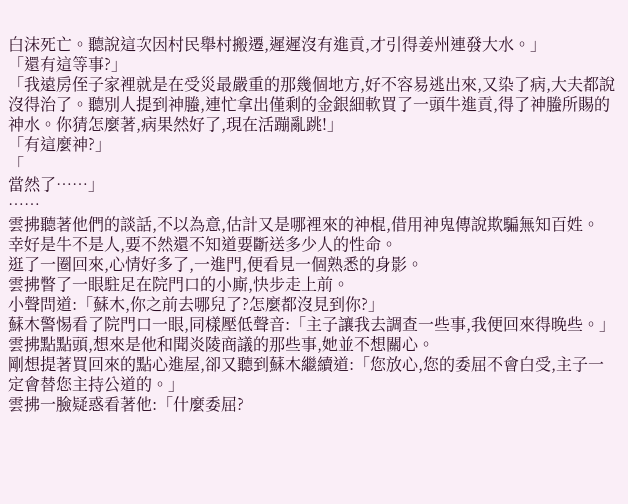白沫死亡。聽說這次因村民舉村搬遷,遲遲沒有進貢,才引得姜州連發大水。」
「還有這等事?」
「我遠房侄子家裡就是在受災最嚴重的那幾個地方,好不容易逃出來,又染了病,大夫都說沒得治了。聽別人提到神螣,連忙拿出僅剩的金銀細軟買了一頭牛進貢,得了神螣所賜的神水。你猜怎麼著,病果然好了,現在活蹦亂跳!」
「有這麼神?」
「
當然了……」
……
雲拂聽著他們的談話,不以為意,估計又是哪裡來的神棍,借用神鬼傳說欺騙無知百姓。
幸好是牛不是人,要不然還不知道要斷送多少人的性命。
逛了一圈回來,心情好多了,一進門,便看見一個熟悉的身影。
雲拂瞥了一眼駐足在院門口的小廝,快步走上前。
小聲問道:「蘇木,你之前去哪兒了?怎麼都沒見到你?」
蘇木警惕看了院門口一眼,同樣壓低聲音:「主子讓我去調查一些事,我便回來得晚些。」
雲拂點點頭,想來是他和聞炎陵商議的那些事,她並不想關心。
剛想提著買回來的點心進屋,卻又聽到蘇木繼續道:「您放心,您的委屈不會白受,主子一定會替您主持公道的。」
雲拂一臉疑惑看著他:「什麼委屈?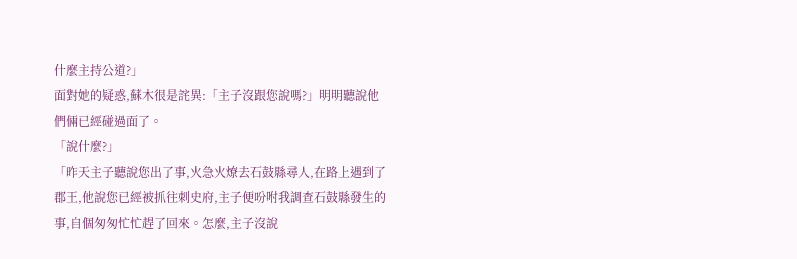什麼主持公道?」
面對她的疑惑,蘇木很是詫異:「主子沒跟您說嗎?」明明聽說他們倆已經碰過面了。
「說什麼?」
「昨天主子聽說您出了事,火急火燎去石鼓縣尋人,在路上遇到了郡王,他說您已經被抓往刺史府,主子便吩咐我調查石鼓縣發生的事,自個匆匆忙忙趕了回來。怎麼,主子沒說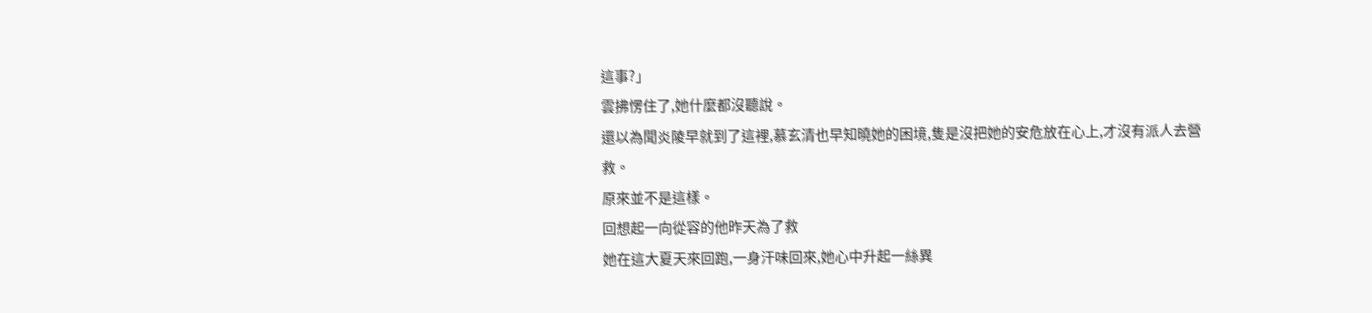這事?」
雲拂愣住了,她什麼都沒聽說。
還以為聞炎陵早就到了這裡,慕玄清也早知曉她的困境,隻是沒把她的安危放在心上,才沒有派人去營救。
原來並不是這樣。
回想起一向從容的他昨天為了救
她在這大夏天來回跑,一身汗味回來,她心中升起一絲異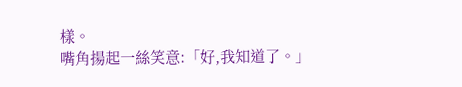樣。
嘴角揚起一絲笑意:「好,我知道了。」